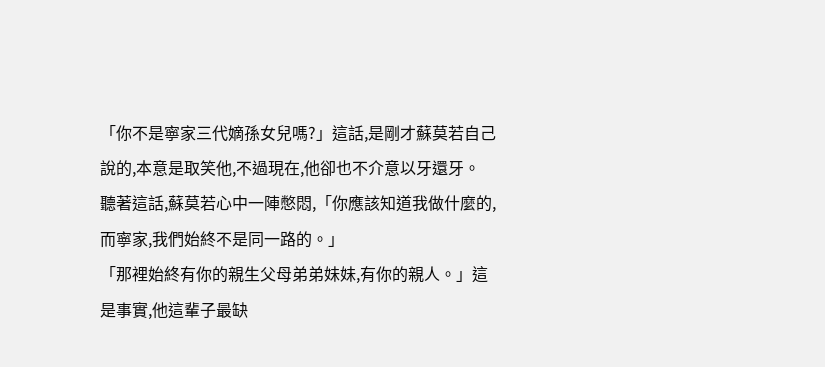「你不是寧家三代嫡孫女兒嗎?」這話,是剛才蘇莫若自己說的,本意是取笑他,不過現在,他卻也不介意以牙還牙。
聽著這話,蘇莫若心中一陣憋悶,「你應該知道我做什麼的,而寧家,我們始終不是同一路的。」
「那裡始終有你的親生父母弟弟妹妹,有你的親人。」這是事實,他這輩子最缺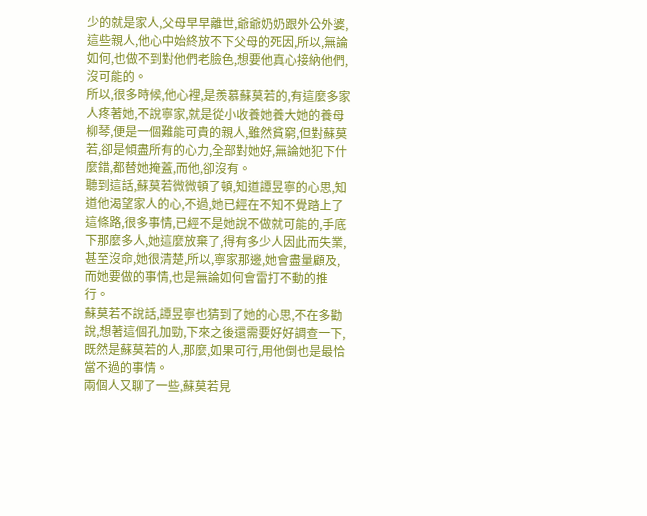少的就是家人,父母早早離世,爺爺奶奶跟外公外婆,這些親人,他心中始終放不下父母的死因,所以,無論如何,也做不到對他們老臉色,想要他真心接納他們,沒可能的。
所以,很多時候,他心裡,是羨慕蘇莫若的,有這麼多家人疼著她,不說寧家,就是從小收養她養大她的養母柳琴,便是一個難能可貴的親人,雖然貧窮,但對蘇莫若,卻是傾盡所有的心力,全部對她好,無論她犯下什麼錯,都替她掩蓋,而他,卻沒有。
聽到這話,蘇莫若微微頓了頓,知道譚昱寧的心思,知道他渴望家人的心,不過,她已經在不知不覺踏上了這條路,很多事情,已經不是她說不做就可能的,手底下那麼多人,她這麼放棄了,得有多少人因此而失業,甚至沒命,她很清楚,所以,寧家那邊,她會盡量顧及,而她要做的事情,也是無論如何會雷打不動的推行。
蘇莫若不說話,譚昱寧也猜到了她的心思,不在多勸說,想著這個孔加勁,下來之後還需要好好調查一下,既然是蘇莫若的人,那麼,如果可行,用他倒也是最恰當不過的事情。
兩個人又聊了一些,蘇莫若見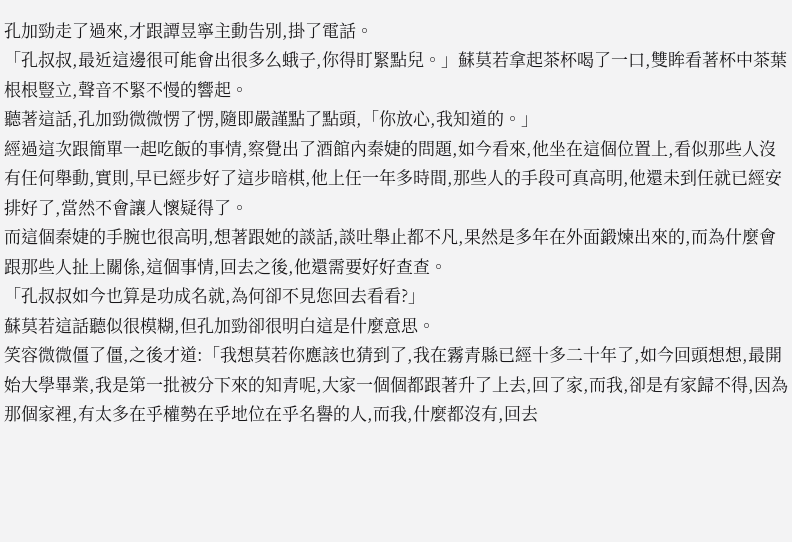孔加勁走了過來,才跟譚昱寧主動告別,掛了電話。
「孔叔叔,最近這邊很可能會出很多么蛾子,你得盯緊點兒。」蘇莫若拿起茶杯喝了一口,雙眸看著杯中茶葉根根豎立,聲音不緊不慢的響起。
聽著這話,孔加勁微微愣了愣,隨即嚴謹點了點頭,「你放心,我知道的。」
經過這次跟簡單一起吃飯的事情,察覺出了酒館內秦婕的問題,如今看來,他坐在這個位置上,看似那些人沒有任何舉動,實則,早已經步好了這步暗棋,他上任一年多時間,那些人的手段可真高明,他還未到任就已經安排好了,當然不會讓人懷疑得了。
而這個秦婕的手腕也很高明,想著跟她的談話,談吐舉止都不凡,果然是多年在外面鍛煉出來的,而為什麼會跟那些人扯上關係,這個事情,回去之後,他還需要好好查查。
「孔叔叔如今也算是功成名就,為何卻不見您回去看看?」
蘇莫若這話聽似很模糊,但孔加勁卻很明白這是什麼意思。
笑容微微僵了僵,之後才道:「我想莫若你應該也猜到了,我在霧青縣已經十多二十年了,如今回頭想想,最開始大學畢業,我是第一批被分下來的知青呢,大家一個個都跟著升了上去,回了家,而我,卻是有家歸不得,因為那個家裡,有太多在乎權勢在乎地位在乎名譽的人,而我,什麼都沒有,回去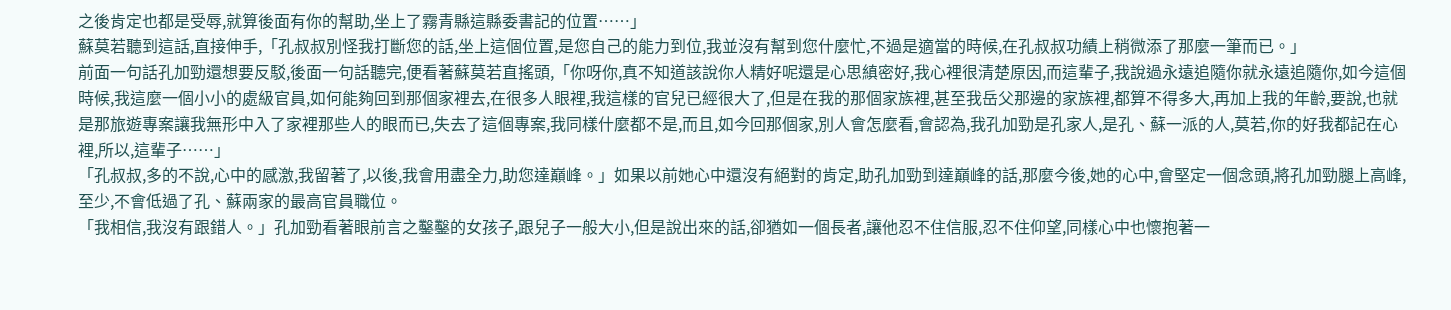之後肯定也都是受辱,就算後面有你的幫助,坐上了霧青縣這縣委書記的位置……」
蘇莫若聽到這話,直接伸手,「孔叔叔別怪我打斷您的話,坐上這個位置,是您自己的能力到位,我並沒有幫到您什麼忙,不過是適當的時候,在孔叔叔功績上稍微添了那麼一筆而已。」
前面一句話孔加勁還想要反駁,後面一句話聽完,便看著蘇莫若直搖頭,「你呀你,真不知道該說你人精好呢還是心思縝密好,我心裡很清楚原因,而這輩子,我說過永遠追隨你就永遠追隨你,如今這個時候,我這麼一個小小的處級官員,如何能夠回到那個家裡去,在很多人眼裡,我這樣的官兒已經很大了,但是在我的那個家族裡,甚至我岳父那邊的家族裡,都算不得多大,再加上我的年齡,要說,也就是那旅遊專案讓我無形中入了家裡那些人的眼而已,失去了這個專案,我同樣什麼都不是,而且,如今回那個家,別人會怎麼看,會認為,我孔加勁是孔家人,是孔、蘇一派的人,莫若,你的好我都記在心裡,所以,這輩子……」
「孔叔叔,多的不說,心中的感激,我留著了,以後,我會用盡全力,助您達巔峰。」如果以前她心中還沒有絕對的肯定,助孔加勁到達巔峰的話,那麼今後,她的心中,會堅定一個念頭,將孔加勁腿上高峰,至少,不會低過了孔、蘇兩家的最高官員職位。
「我相信,我沒有跟錯人。」孔加勁看著眼前言之鑿鑿的女孩子,跟兒子一般大小,但是說出來的話,卻猶如一個長者,讓他忍不住信服,忍不住仰望,同樣心中也懷抱著一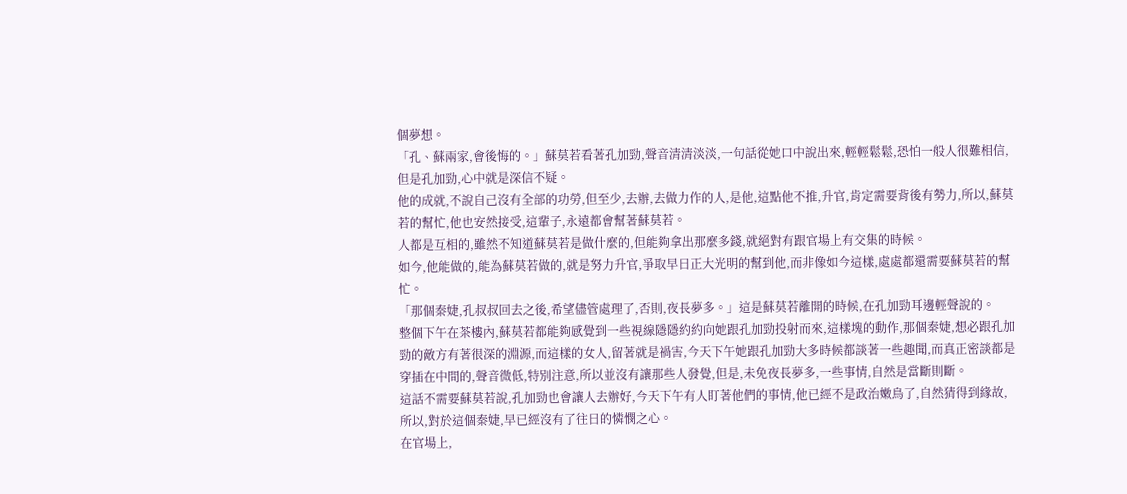個夢想。
「孔、蘇兩家,會後悔的。」蘇莫若看著孔加勁,聲音清清淡淡,一句話從她口中說出來,輕輕鬆鬆,恐怕一般人很難相信,但是孔加勁,心中就是深信不疑。
他的成就,不說自己沒有全部的功勞,但至少,去辦,去做力作的人,是他,這點他不推,升官,肯定需要背後有勢力,所以,蘇莫若的幫忙,他也安然接受,這輩子,永遠都會幫著蘇莫若。
人都是互相的,雖然不知道蘇莫若是做什麼的,但能夠拿出那麼多錢,就絕對有跟官場上有交集的時候。
如今,他能做的,能為蘇莫若做的,就是努力升官,爭取早日正大光明的幫到他,而非像如今這樣,處處都還需要蘇莫若的幫忙。
「那個秦婕,孔叔叔回去之後,希望儘管處理了,否則,夜長夢多。」這是蘇莫若離開的時候,在孔加勁耳邊輕聲說的。
整個下午在茶樓內,蘇莫若都能夠感覺到一些視線隱隱約約向她跟孔加勁投射而來,這樣塊的動作,那個秦婕,想必跟孔加勁的敵方有著很深的淵源,而這樣的女人,留著就是禍害,今天下午她跟孔加勁大多時候都談著一些趣聞,而真正密談都是穿插在中間的,聲音微低,特別注意,所以並沒有讓那些人發覺,但是,未免夜長夢多,一些事情,自然是當斷則斷。
這話不需要蘇莫若說,孔加勁也會讓人去辦好,今天下午有人盯著他們的事情,他已經不是政治嫩鳥了,自然猜得到緣故,所以,對於這個秦婕,早已經沒有了往日的憐憫之心。
在官場上,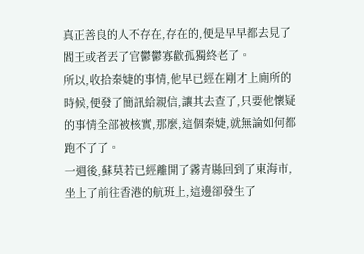真正善良的人不存在,存在的,便是早早都去見了閻王或者丟了官鬱鬱寡歡孤獨終老了。
所以,收拾秦婕的事情,他早已經在剛才上廁所的時候,便發了簡訊給親信,讓其去查了,只要他懷疑的事情全部被核實,那麼,這個秦婕,就無論如何都跑不了了。
一週後,蘇莫若已經離開了霧青縣回到了東海市,坐上了前往香港的航班上,這邊卻發生了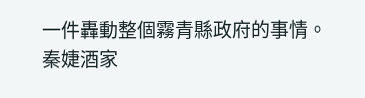一件轟動整個霧青縣政府的事情。
秦婕酒家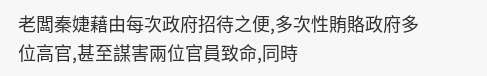老闆秦婕藉由每次政府招待之便,多次性賄賂政府多位高官,甚至謀害兩位官員致命,同時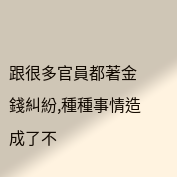跟很多官員都著金錢糾紛,種種事情造成了不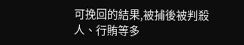可挽回的結果,被捕後被判殺人、行賄等多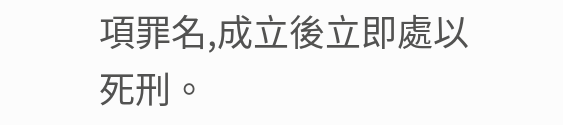項罪名,成立後立即處以死刑。